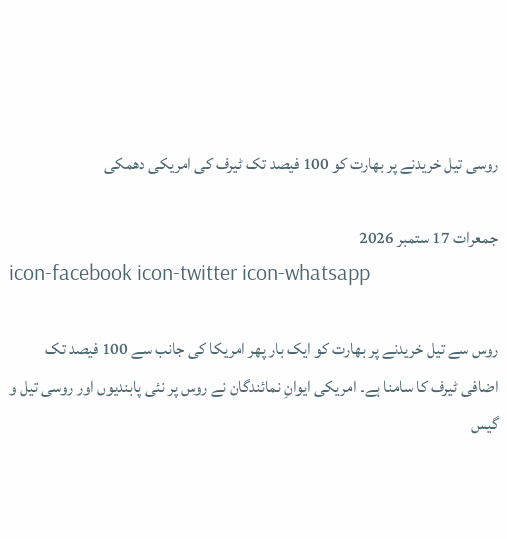روسی تیل خریدنے پر بھارت کو 100 فیصد تک ٹیرف کی امریکی دھمکی

جمعرات 17 ستمبر 2026
icon-facebook icon-twitter icon-whatsapp

روس سے تیل خریدنے پر بھارت کو ایک بار پھر امریکا کی جانب سے 100 فیصد تک اضافی ٹیرف کا سامنا ہے۔ امریکی ایوانِ نمائندگان نے روس پر نئی پابندیوں اور روسی تیل و گیس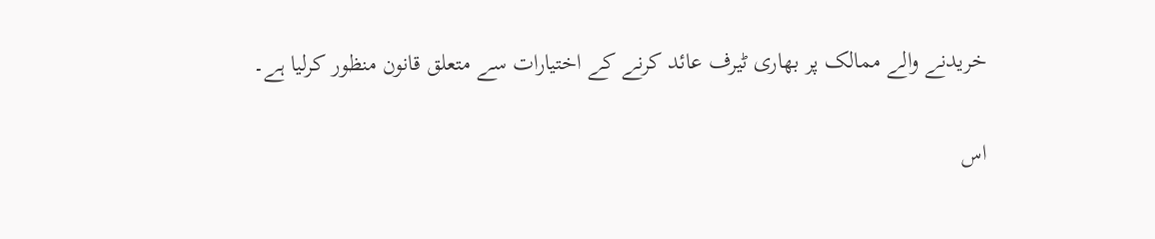خریدنے والے ممالک پر بھاری ٹیرف عائد کرنے کے اختیارات سے متعلق قانون منظور کرلیا ہے۔

اس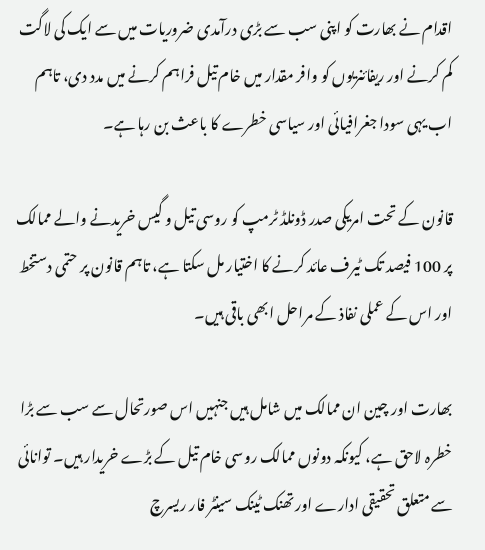اقدام نے بھارت کو اپنی سب سے بڑی درآمدی ضروریات میں سے ایک کی لاگت کم کرنے اور ریفائنریوں کو وافر مقدار میں خام تیل فراہم کرنے میں مدد دی، تاہم اب یہی سودا جغرافیائی اور سیاسی خطرے کا باعث بن رہا ہے۔

قانون کے تحت امریکی صدر ڈونلڈ ٹرمپ کو روسی تیل و گیس خریدنے والے ممالک پر 100 فیصد تک ٹیرف عائد کرنے کا اختیار مل سکتا ہے، تاہم قانون پر حتمی دستخط اور اس کے عملی نفاذ کے مراحل ابھی باقی ہیں۔

بھارت اور چین ان ممالک میں شامل ہیں جنہیں اس صورتحال سے سب سے بڑا خطرہ لاحق ہے، کیونکہ دونوں ممالک روسی خام تیل کے بڑے خریدار ہیں۔ توانائی سے متعلق تحقیقی ادارے اور تھنک ٹینک سینٹر فار ریسرچ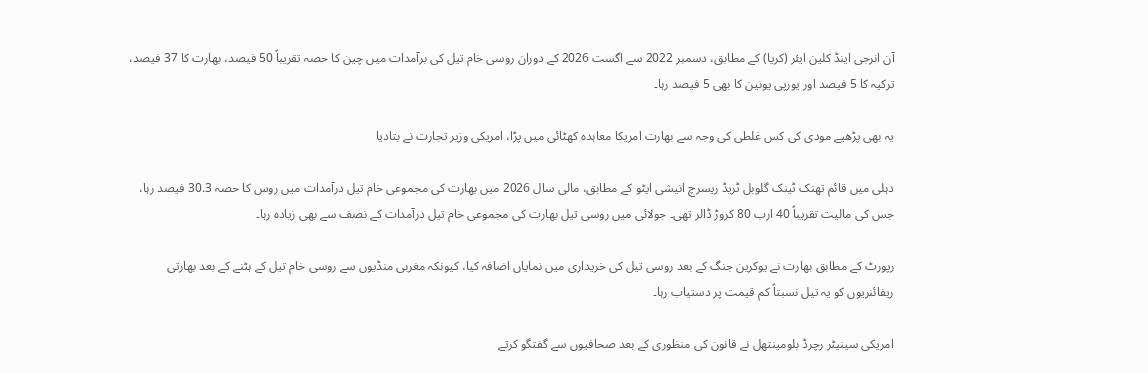آن انرجی اینڈ کلین ایئر (کریا) کے مطابق، دسمبر 2022 سے اگست 2026 کے دوران روسی خام تیل کی برآمدات میں چین کا حصہ تقریباً 50 فیصد، بھارت کا 37 فیصد، ترکیہ کا 5 فیصد اور یورپی یونین کا بھی 5 فیصد رہا۔

یہ بھی پڑھیے مودی کی کس غلطی کی وجہ سے بھارت امریکا معاہدہ کھٹائی میں پڑا، امریکی وزیر تجارت نے بتادیا

دہلی میں قائم تھنک ٹینک گلوبل ٹریڈ ریسرچ انیشی ایٹو کے مطابق، مالی سال 2026 میں بھارت کی مجموعی خام تیل درآمدات میں روس کا حصہ 30.3 فیصد رہا، جس کی مالیت تقریباً 40 ارب 80 کروڑ ڈالر تھی۔ جولائی میں روسی تیل بھارت کی مجموعی خام تیل درآمدات کے نصف سے بھی زیادہ رہا۔

رپورٹ کے مطابق بھارت نے یوکرین جنگ کے بعد روسی تیل کی خریداری میں نمایاں اضافہ کیا، کیونکہ مغربی منڈیوں سے روسی خام تیل کے ہٹنے کے بعد بھارتی ریفائنریوں کو یہ تیل نسبتاً کم قیمت پر دستیاب رہا۔

امریکی سینیٹر رچرڈ بلومینتھل نے قانون کی منظوری کے بعد صحافیوں سے گفتگو کرتے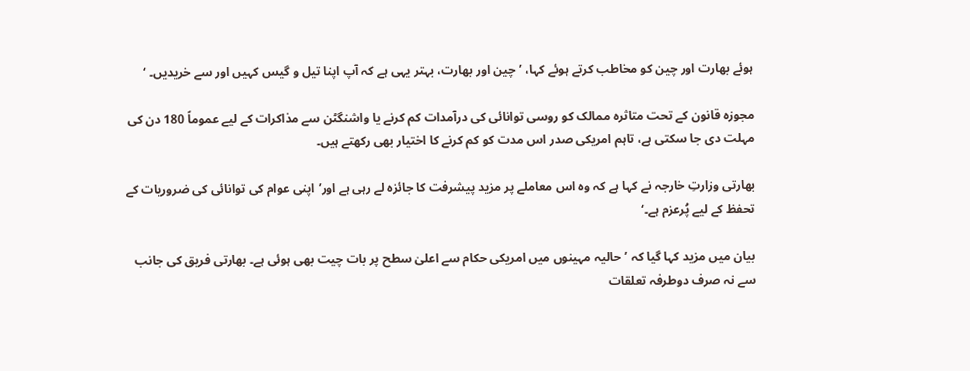ہوئے بھارت اور چین کو مخاطب کرتے ہوئے کہا، ’چین اور بھارت، بہتر یہی ہے کہ آپ اپنا تیل و گیس کہیں اور سے خریدیں۔ ‘

مجوزہ قانون کے تحت متاثرہ ممالک کو روسی توانائی کی درآمدات کم کرنے یا واشنگٹن سے مذاکرات کے لیے عموماً 180 دن کی مہلت دی جا سکتی ہے، تاہم امریکی صدر اس مدت کو کم کرنے کا اختیار بھی رکھتے ہیں۔

بھارتی وزارتِ خارجہ نے کہا ہے کہ وہ اس معاملے پر مزید پیشرفت کا جائزہ لے رہی ہے اور’اپنی عوام کی توانائی کی ضروریات کے تحفظ کے لیے پُرعزم ہے۔‘

بیان میں مزید کہا گیا کہ ’حالیہ مہینوں میں امریکی حکام سے اعلیٰ سطح پر بات چیت بھی ہوئی ہے۔ بھارتی فریق کی جانب سے نہ صرف دوطرفہ تعلقات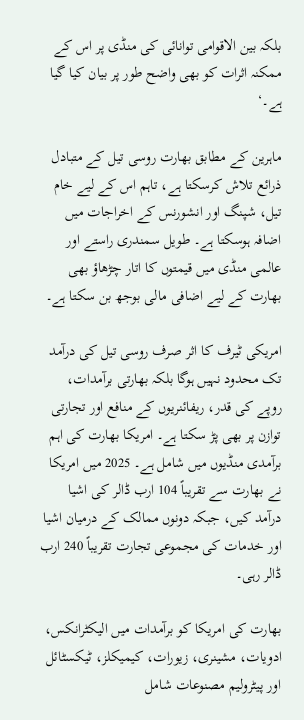بلکہ بین الاقوامی توانائی کی منڈی پر اس کے ممکنہ اثرات کو بھی واضح طور پر بیان کیا گیا ہے۔‘

ماہرین کے مطابق بھارت روسی تیل کے متبادل ذرائع تلاش کرسکتا ہے، تاہم اس کے لیے خام تیل، شپنگ اور انشورنس کے اخراجات میں اضافہ ہوسکتا ہے۔ طویل سمندری راستے اور عالمی منڈی میں قیمتوں کا اتار چڑھاؤ بھی بھارت کے لیے اضافی مالی بوجھ بن سکتا ہے۔

امریکی ٹیرف کا اثر صرف روسی تیل کی درآمد تک محدود نہیں ہوگا بلکہ بھارتی برآمدات، روپے کی قدر، ریفائنریوں کے منافع اور تجارتی توازن پر بھی پڑ سکتا ہے۔ امریکا بھارت کی اہم برآمدی منڈیوں میں شامل ہے۔ 2025 میں امریکا نے بھارت سے تقریباً 104 ارب ڈالر کی اشیا درآمد کیں، جبکہ دونوں ممالک کے درمیان اشیا اور خدمات کی مجموعی تجارت تقریباً 240 ارب ڈالر رہی۔

بھارت کی امریکا کو برآمدات میں الیکٹرانکس، ادویات، مشینری، زیورات، کیمیکلز، ٹیکسٹائل اور پیٹرولیم مصنوعات شامل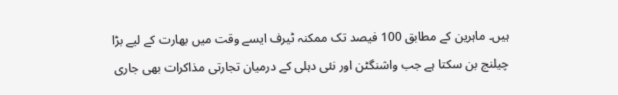ہیں۔ ماہرین کے مطابق 100 فیصد تک ممکنہ ٹیرف ایسے وقت میں بھارت کے لیے بڑا چیلنج بن سکتا ہے جب واشنگٹن اور نئی دہلی کے درمیان تجارتی مذاکرات بھی جاری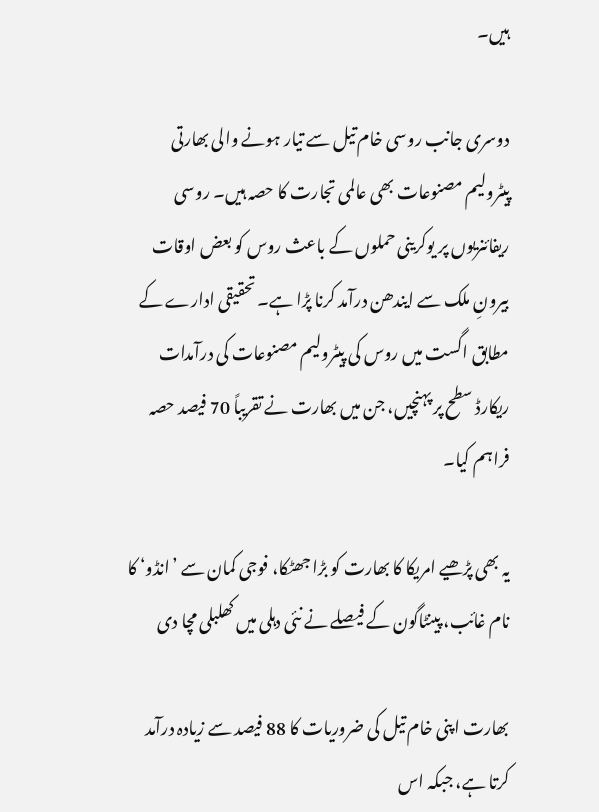ہیں۔

دوسری جانب روسی خام تیل سے تیار ہونے والی بھارتی پیٹرولیم مصنوعات بھی عالمی تجارت کا حصہ ہیں۔ روسی ریفائنریوں پر یوکرینی حملوں کے باعث روس کو بعض اوقات بیرونِ ملک سے ایندھن درآمد کرنا پڑا ہے۔ تحقیقی ادارے کے مطابق اگست میں روس کی پیٹرولیم مصنوعات کی درآمدات ریکارڈ سطح پر پہنچیں، جن میں بھارت نے تقریباً 70 فیصد حصہ فراہم کیا۔

یہ بھی پڑھیے امریکا کا بھارت کو بڑا جھٹکا، فوجی کمان سے ’انڈو‘ کا نام غائب، پینٹاگون کے فیصلے نے نئی دہلی میں کھلبلی مچا دی

بھارت اپنی خام تیل کی ضروریات کا 88 فیصد سے زیادہ درآمد کرتا ہے، جبکہ اس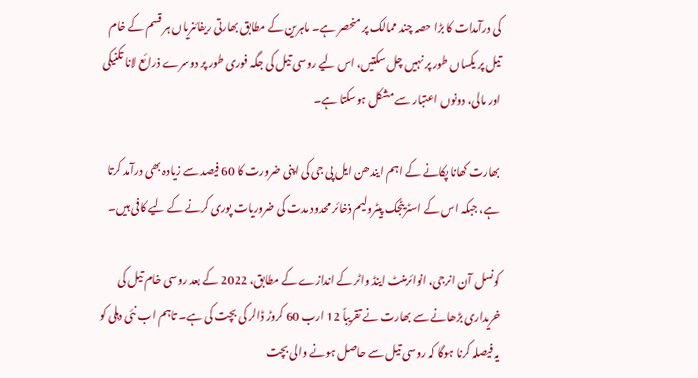کی درآمدات کا بڑا حصہ چند ممالک پر منحصر ہے۔ ماہرین کے مطابق بھارتی ریفائنریاں ہر قسم کے خام تیل پر یکساں طور پر نہیں چل سکتیں، اس لیے روسی تیل کی جگہ فوری طور پر دوسرے ذرائع لانا تکنیکی اور مالی، دونوں اعتبار سے مشکل ہوسکتا ہے۔

بھارت کھانا پکانے کے اہم ایندھن ایل پی جی کی اپنی ضرورت کا 60 فیصد سے زیادہ بھی درآمد کرتا ہے، جبکہ اس کے اسٹریٹجک پیٹرولیم ذخائر محدود مدت کی ضروریات پوری کرنے کے لیے کافی ہیں۔

کونسل آن انرجی، انوائرمنٹ اینڈ واٹر کے اندازے کے مطابق، 2022 کے بعد روسی خام تیل کی خریداری بڑھانے سے بھارت نے تقریباً 12 ارب 60 کروڑ ڈالر کی بچت کی ہے۔ تاہم اب نئی دہلی کو یہ فیصلہ کرنا ہوگا کہ روسی تیل سے حاصل ہونے والی بچت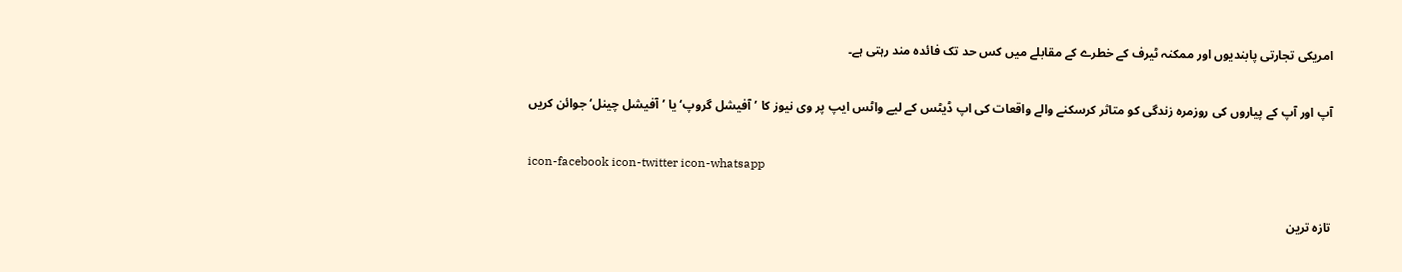امریکی تجارتی پابندیوں اور ممکنہ ٹیرف کے خطرے کے مقابلے میں کس حد تک فائدہ مند رہتی ہے۔

آپ اور آپ کے پیاروں کی روزمرہ زندگی کو متاثر کرسکنے والے واقعات کی اپ ڈیٹس کے لیے واٹس ایپ پر وی نیوز کا ’آفیشل گروپ‘ یا ’آفیشل چینل‘ جوائن کریں

icon-facebook icon-twitter icon-whatsapp

تازہ ترین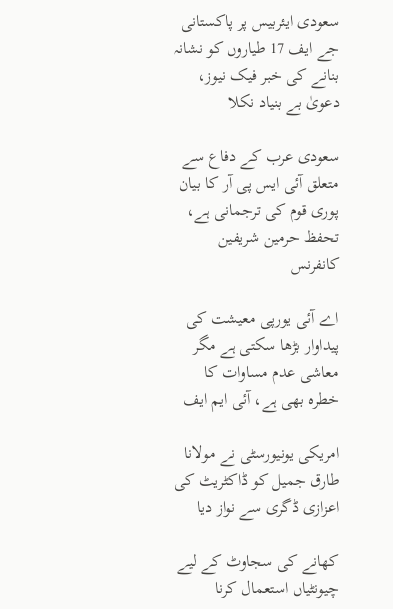سعودی ایئربیس پر پاکستانی جے ایف 17 طیاروں کو نشانہ بنانے کی خبر فیک نیوز، دعویٰ بے بنیاد نکلا

سعودی عرب کے دفاع سے متعلق آئی ایس پی آر کا بیان پوری قوم کی ترجمانی ہے، تحفظ حرمین شریفین کانفرنس

اے آئی یورپی معیشت کی پیداوار بڑھا سکتی ہے مگر معاشی عدم مساوات کا خطرہ بھی ہے، آئی ایم ایف

امریکی یونیورسٹی نے مولانا طارق جمیل کو ڈاکٹریٹ کی اعزازی ڈگری سے نواز دیا

کھانے کی سجاوٹ کے لیے چیونٹیاں استعمال کرنا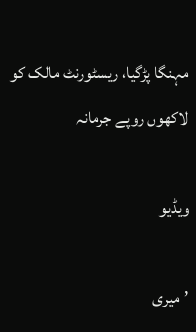مہنگا پڑگیا، ریسٹورنٹ مالک کو لاکھوں روپے جرمانہ

ویڈیو

’میری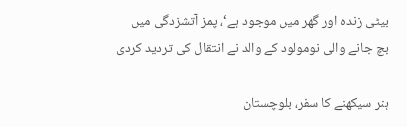بیٹی زندہ اور گھر میں موجود ہے‘، پمز آتشزدگی میں بچ جانے والی نومولود کے والد نے انتقال کی تردید کردی

ہنر سیکھنے کا سفر، بلوچستان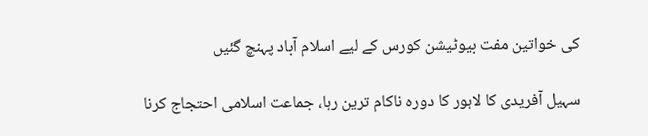کی خواتین مفت بیوٹیشن کورس کے لیے اسلام آباد پہنچ گئیں

سہیل آفریدی کا لاہور کا دورہ ناکام ترین رہا، جماعت اسلامی احتجاج کرنا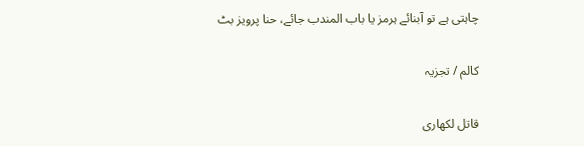چاہتی ہے تو آبنائے ہرمز یا باب المندب جائے، حنا پرویز بٹ

کالم / تجزیہ

قاتل لکھاری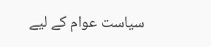سیاست عوام کے لیے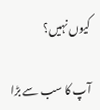کیوں نہیں؟

آپ کا سب سے بڑا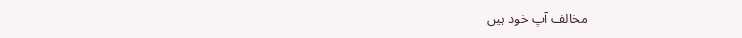مخالف آپ خود ہیں